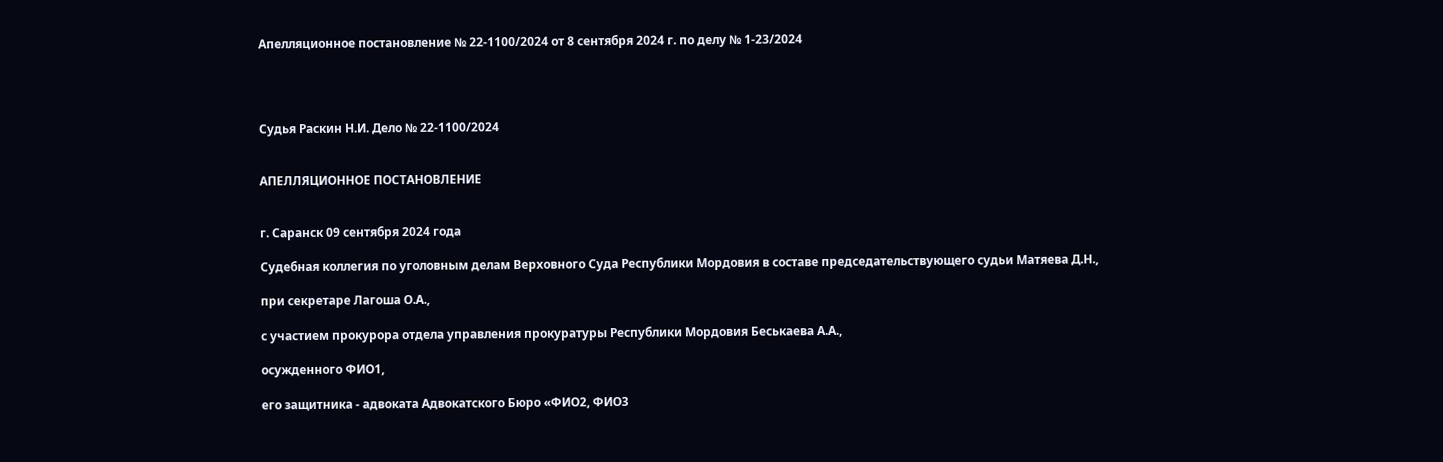Апелляционное постановление № 22-1100/2024 от 8 сентября 2024 г. по делу № 1-23/2024




Судья Раскин Н.И. Дело № 22-1100/2024


АПЕЛЛЯЦИОННОЕ ПОСТАНОВЛЕНИЕ


г. Саранск 09 сентября 2024 года

Судебная коллегия по уголовным делам Верховного Суда Республики Мордовия в составе председательствующего судьи Матяева Д.Н.,

при секретаре Лагоша О.А.,

с участием прокурора отдела управления прокуратуры Республики Мордовия Беськаева А.А.,

осужденного ФИО1,

его защитника - адвоката Адвокатского Бюро «ФИО2, ФИО3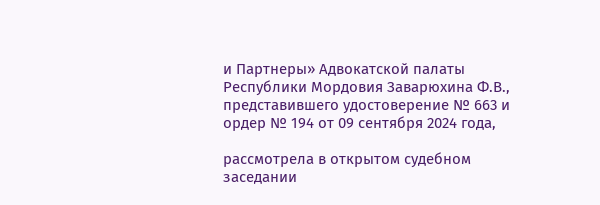и Партнеры» Адвокатской палаты Республики Мордовия Заварюхина Ф.В., представившего удостоверение № 663 и ордер № 194 от 09 сентября 2024 года,

рассмотрела в открытом судебном заседании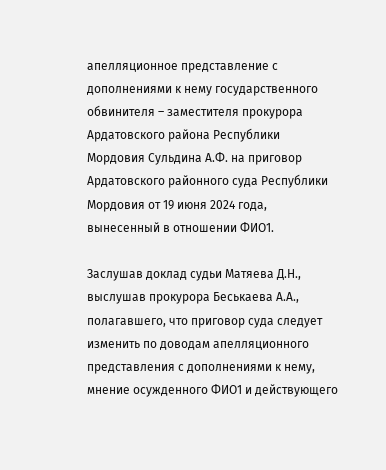апелляционное представление с дополнениями к нему государственного обвинителя – заместителя прокурора Ардатовского района Республики Мордовия Сульдина А.Ф. на приговор Ардатовского районного суда Республики Мордовия от 19 июня 2024 года, вынесенный в отношении ФИО1.

Заслушав доклад судьи Матяева Д.Н., выслушав прокурора Беськаева А.А., полагавшего, что приговор суда следует изменить по доводам апелляционного представления с дополнениями к нему, мнение осужденного ФИО1 и действующего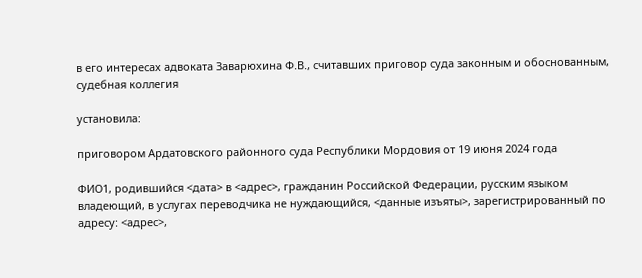в его интересах адвоката Заварюхина Ф.В., считавших приговор суда законным и обоснованным, судебная коллегия

установила:

приговором Ардатовского районного суда Республики Мордовия от 19 июня 2024 года

ФИО1, родившийся <дата> в <адрес>, гражданин Российской Федерации, русским языком владеющий, в услугах переводчика не нуждающийся, <данные изъяты>, зарегистрированный по адресу: <адрес>,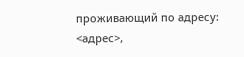проживающий по адресу: <адрес>,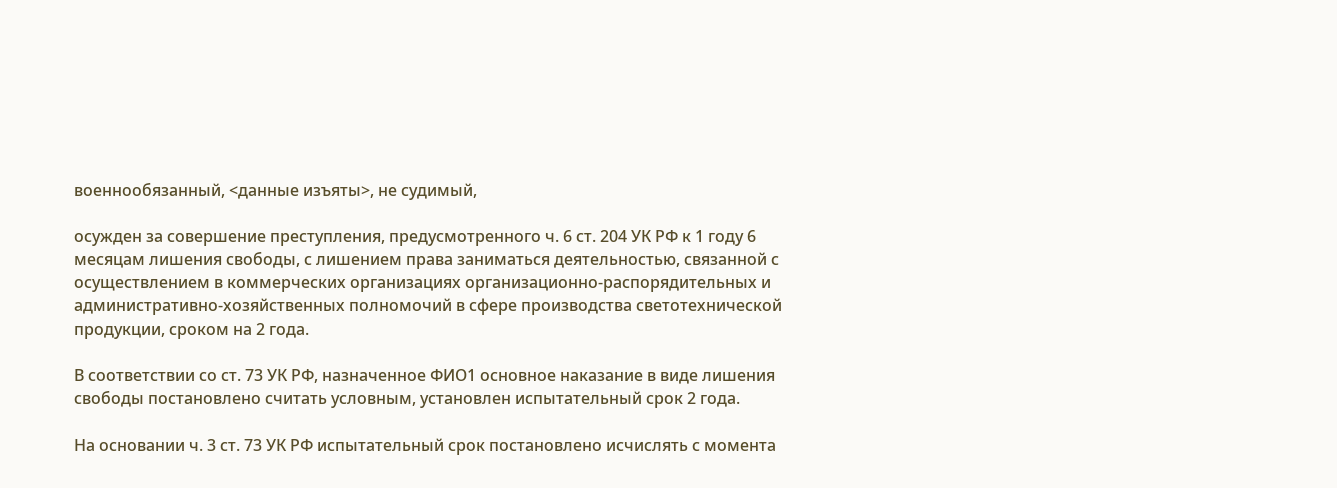военнообязанный, <данные изъяты>, не судимый,

осужден за совершение преступления, предусмотренного ч. 6 ст. 204 УК РФ к 1 году 6 месяцам лишения свободы, с лишением права заниматься деятельностью, связанной с осуществлением в коммерческих организациях организационно-распорядительных и административно-хозяйственных полномочий в сфере производства светотехнической продукции, сроком на 2 года.

В соответствии со ст. 73 УК РФ, назначенное ФИО1 основное наказание в виде лишения свободы постановлено считать условным, установлен испытательный срок 2 года.

На основании ч. 3 ст. 73 УК РФ испытательный срок постановлено исчислять с момента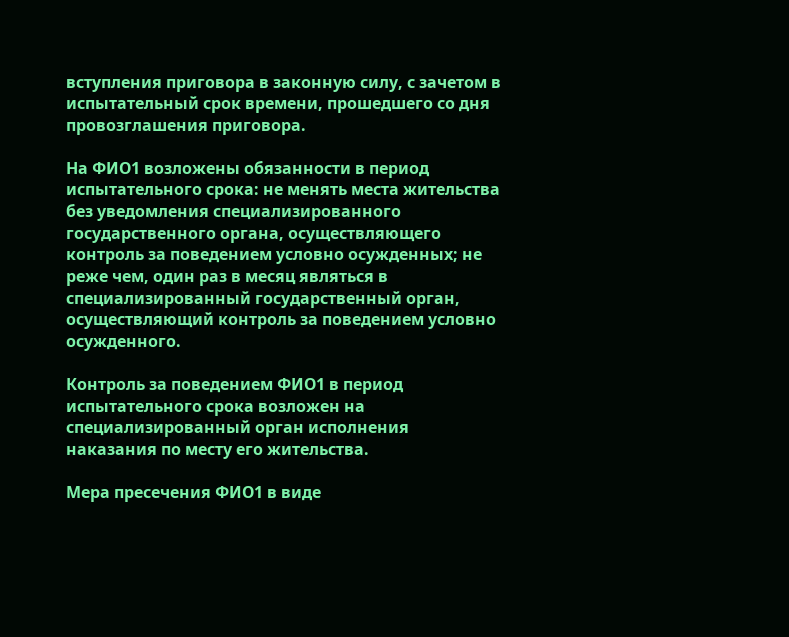вступления приговора в законную силу, с зачетом в испытательный срок времени, прошедшего со дня провозглашения приговора.

На ФИО1 возложены обязанности в период испытательного срока: не менять места жительства без уведомления специализированного государственного органа, осуществляющего контроль за поведением условно осужденных; не реже чем, один раз в месяц являться в специализированный государственный орган, осуществляющий контроль за поведением условно осужденного.

Контроль за поведением ФИО1 в период испытательного срока возложен на специализированный орган исполнения наказания по месту его жительства.

Мера пресечения ФИО1 в виде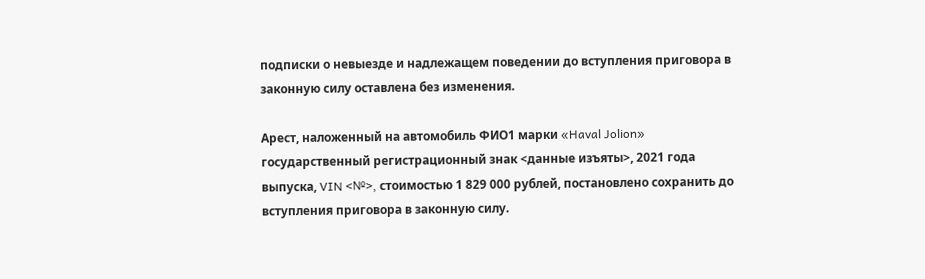подписки о невыезде и надлежащем поведении до вступления приговора в законную силу оставлена без изменения.

Арест, наложенный на автомобиль ФИО1 марки «Haval Jolion» государственный регистрационный знак <данные изъяты>, 2021 года выпуска, VIN <№>, стоимостью 1 829 000 рублей, постановлено сохранить до вступления приговора в законную силу.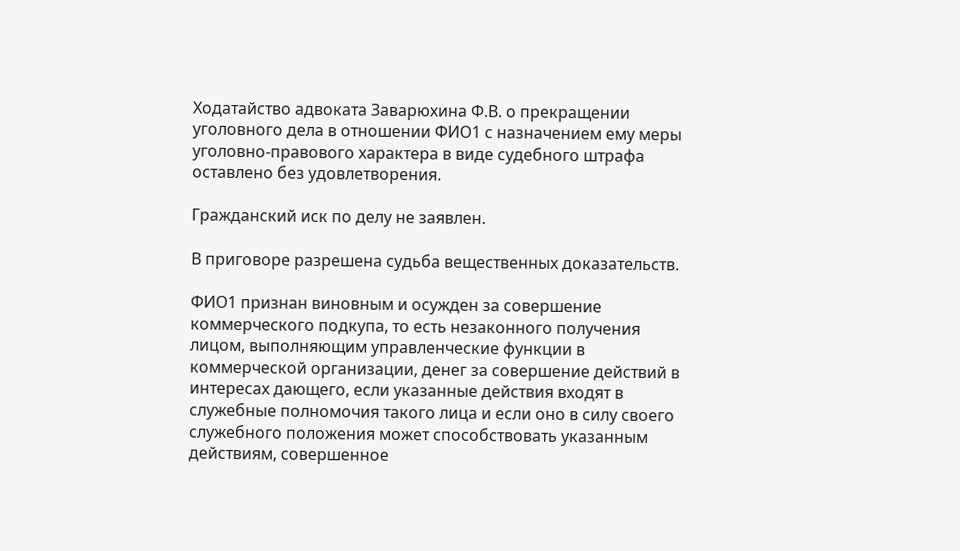Ходатайство адвоката Заварюхина Ф.В. о прекращении уголовного дела в отношении ФИО1 с назначением ему меры уголовно-правового характера в виде судебного штрафа оставлено без удовлетворения.

Гражданский иск по делу не заявлен.

В приговоре разрешена судьба вещественных доказательств.

ФИО1 признан виновным и осужден за совершение коммерческого подкупа, то есть незаконного получения лицом, выполняющим управленческие функции в коммерческой организации, денег за совершение действий в интересах дающего, если указанные действия входят в служебные полномочия такого лица и если оно в силу своего служебного положения может способствовать указанным действиям, совершенное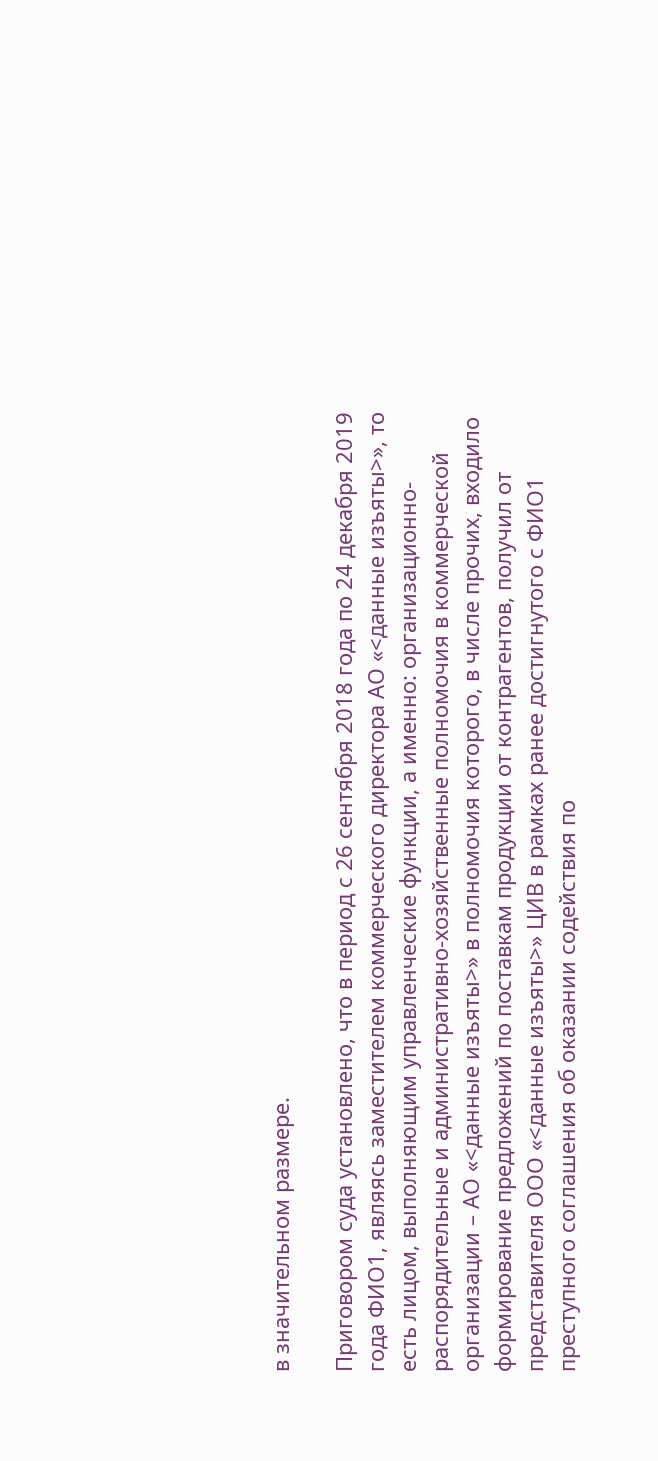в значительном размере.

Приговором суда установлено, что в период с 26 сентября 2018 года по 24 декабря 2019 года ФИО1, являясь заместителем коммерческого директора АО «<данные изъяты>», то есть лицом, выполняющим управленческие функции, а именно: организационно-распорядительные и административно-хозяйственные полномочия в коммерческой организации – АО «<данные изъяты>» в полномочия которого, в числе прочих, входило формирование предложений по поставкам продукции от контрагентов, получил от представителя ООО «<данные изъяты>» ЦИВ в рамках ранее достигнутого с ФИО1 преступного соглашения об оказании содействия по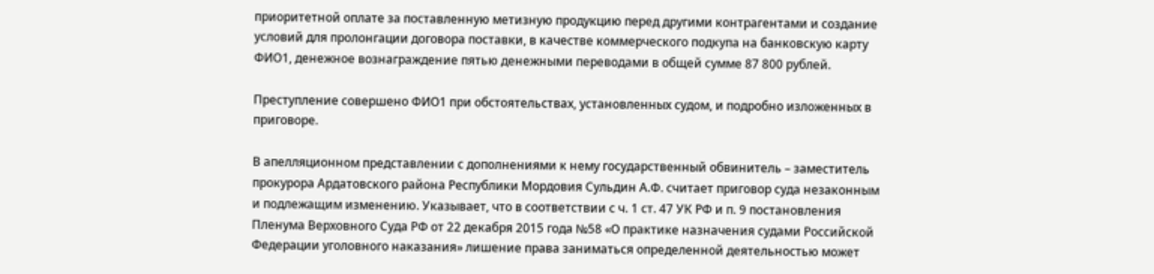приоритетной оплате за поставленную метизную продукцию перед другими контрагентами и создание условий для пролонгации договора поставки, в качестве коммерческого подкупа на банковскую карту ФИО1, денежное вознаграждение пятью денежными переводами в общей сумме 87 800 рублей.

Преступление совершено ФИО1 при обстоятельствах, установленных судом, и подробно изложенных в приговоре.

В апелляционном представлении с дополнениями к нему государственный обвинитель – заместитель прокурора Ардатовского района Республики Мордовия Сульдин А.Ф. считает приговор суда незаконным и подлежащим изменению. Указывает, что в соответствии с ч. 1 ст. 47 УК РФ и п. 9 постановления Пленума Верховного Суда РФ от 22 декабря 2015 года №58 «О практике назначения судами Российской Федерации уголовного наказания» лишение права заниматься определенной деятельностью может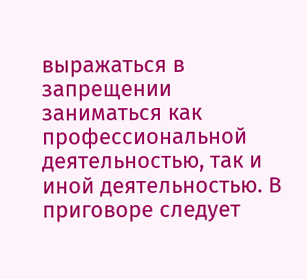выражаться в запрещении заниматься как профессиональной деятельностью, так и иной деятельностью. В приговоре следует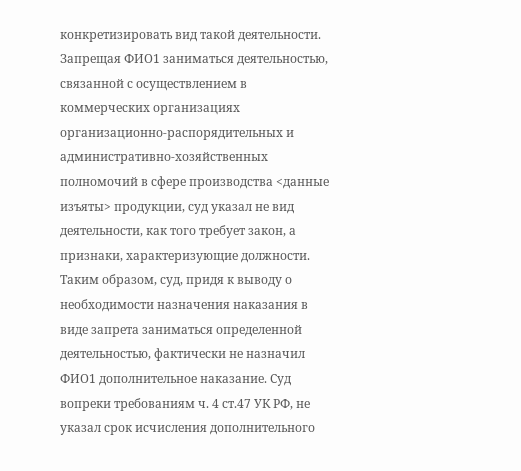конкретизировать вид такой деятельности. Запрещая ФИО1 заниматься деятельностью, связанной с осуществлением в коммерческих организациях организационно-распорядительных и административно-хозяйственных полномочий в сфере производства <данные изъяты> продукции, суд указал не вид деятельности, как того требует закон, а признаки, характеризующие должности. Таким образом, суд, придя к выводу о необходимости назначения наказания в виде запрета заниматься определенной деятельностью, фактически не назначил ФИО1 дополнительное наказание. Суд вопреки требованиям ч. 4 ст.47 УК РФ, не указал срок исчисления дополнительного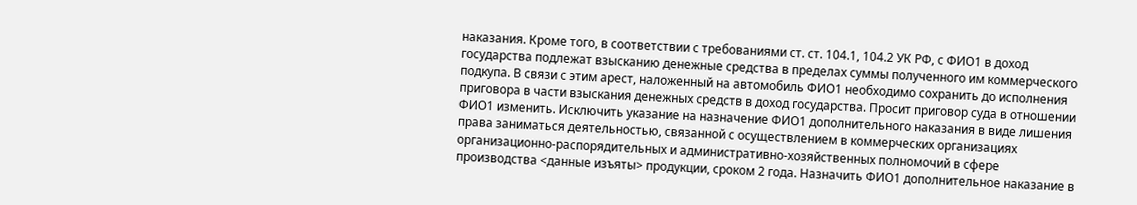наказания. Кроме того, в соответствии с требованиями ст. ст. 104.1, 104.2 УК РФ, с ФИО1 в доход государства подлежат взысканию денежные средства в пределах суммы полученного им коммерческого подкупа. В связи с этим арест, наложенный на автомобиль ФИО1 необходимо сохранить до исполнения приговора в части взыскания денежных средств в доход государства. Просит приговор суда в отношении ФИО1 изменить. Исключить указание на назначение ФИО1 дополнительного наказания в виде лишения права заниматься деятельностью, связанной с осуществлением в коммерческих организациях организационно-распорядительных и административно-хозяйственных полномочий в сфере производства <данные изъяты> продукции, сроком 2 года. Назначить ФИО1 дополнительное наказание в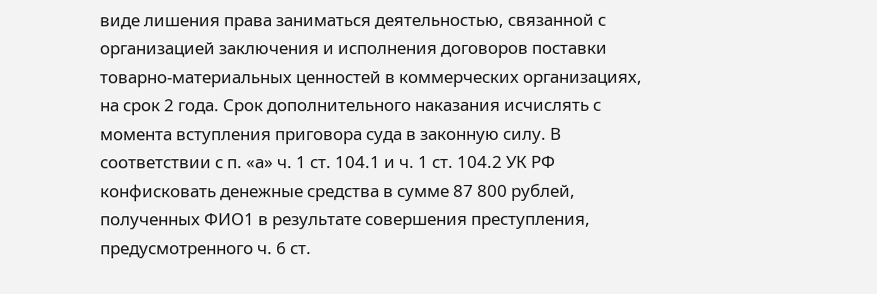виде лишения права заниматься деятельностью, связанной с организацией заключения и исполнения договоров поставки товарно-материальных ценностей в коммерческих организациях, на срок 2 года. Срок дополнительного наказания исчислять с момента вступления приговора суда в законную силу. В соответствии с п. «а» ч. 1 ст. 104.1 и ч. 1 ст. 104.2 УК РФ конфисковать денежные средства в сумме 87 800 рублей, полученных ФИО1 в результате совершения преступления, предусмотренного ч. 6 ст.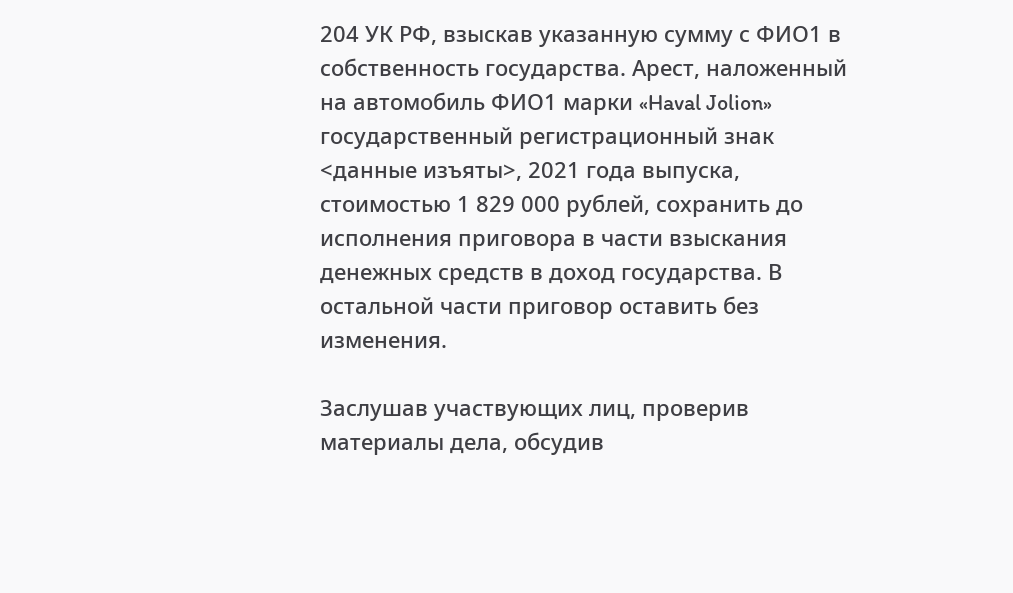204 УК РФ, взыскав указанную сумму с ФИО1 в собственность государства. Арест, наложенный на автомобиль ФИО1 марки «Haval Jolion» государственный регистрационный знак <данные изъяты>, 2021 года выпуска, стоимостью 1 829 000 рублей, сохранить до исполнения приговора в части взыскания денежных средств в доход государства. В остальной части приговор оставить без изменения.

Заслушав участвующих лиц, проверив материалы дела, обсудив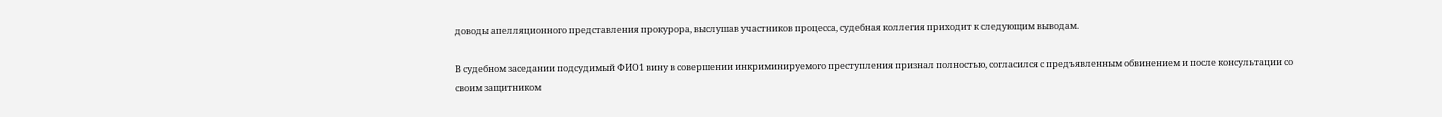доводы апелляционного представления прокурора, выслушав участников процесса, судебная коллегия приходит к следующим выводам.

В судебном заседании подсудимый ФИО1 вину в совершении инкриминируемого преступления признал полностью, согласился с предъявленным обвинением и после консультации со своим защитником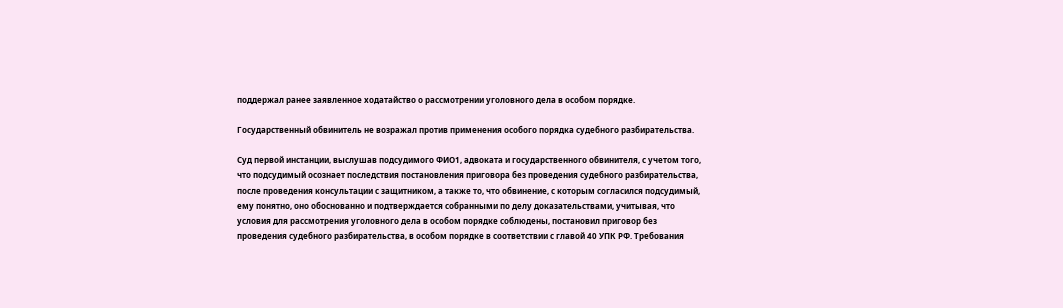поддержал ранее заявленное ходатайство о рассмотрении уголовного дела в особом порядке.

Государственный обвинитель не возражал против применения особого порядка судебного разбирательства.

Суд первой инстанции, выслушав подсудимого ФИО1, адвоката и государственного обвинителя, с учетом того, что подсудимый осознает последствия постановления приговора без проведения судебного разбирательства, после проведения консультации с защитником, а также то, что обвинение, с которым согласился подсудимый, ему понятно, оно обоснованно и подтверждается собранными по делу доказательствами, учитывая, что условия для рассмотрения уголовного дела в особом порядке соблюдены, постановил приговор без проведения судебного разбирательства, в особом порядке в соответствии с главой 40 УПК РФ. Требования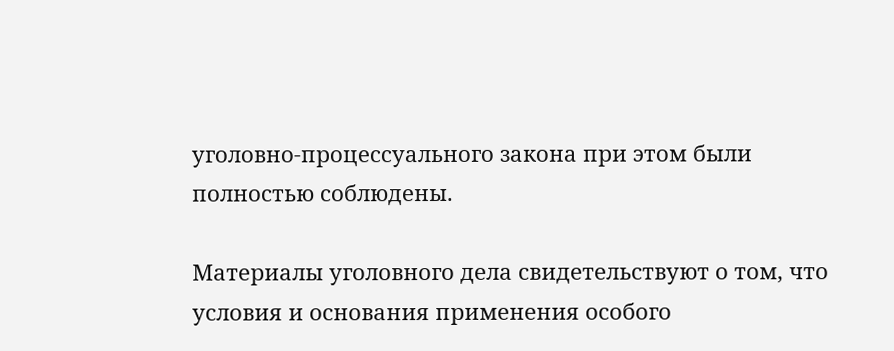уголовно-процессуального закона при этом были полностью соблюдены.

Материалы уголовного дела свидетельствуют о том, что условия и основания применения особого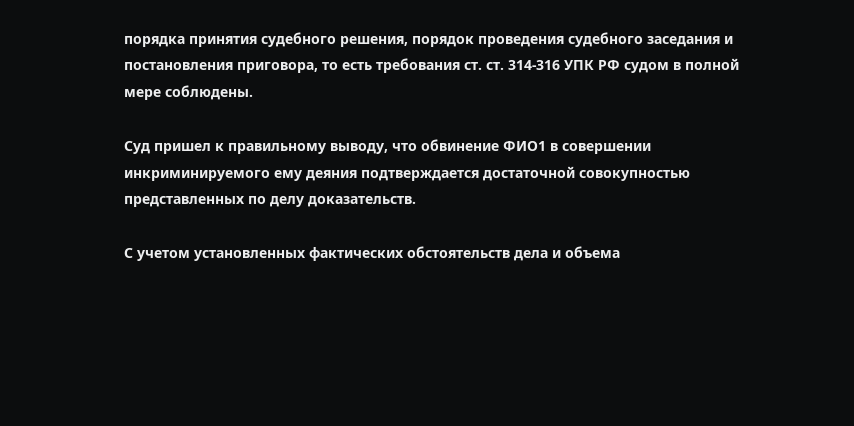порядка принятия судебного решения, порядок проведения судебного заседания и постановления приговора, то есть требования ст. ст. 314-316 УПК РФ судом в полной мере соблюдены.

Суд пришел к правильному выводу, что обвинение ФИО1 в совершении инкриминируемого ему деяния подтверждается достаточной совокупностью представленных по делу доказательств.

С учетом установленных фактических обстоятельств дела и объема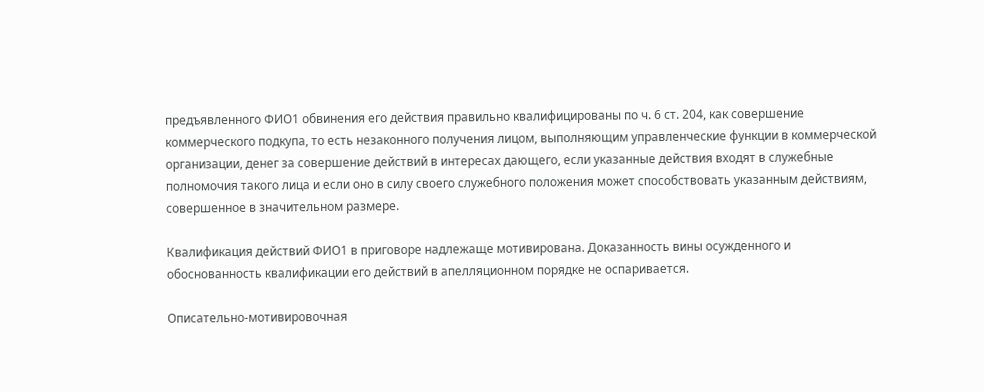предъявленного ФИО1 обвинения его действия правильно квалифицированы по ч. 6 ст. 204, как совершение коммерческого подкупа, то есть незаконного получения лицом, выполняющим управленческие функции в коммерческой организации, денег за совершение действий в интересах дающего, если указанные действия входят в служебные полномочия такого лица и если оно в силу своего служебного положения может способствовать указанным действиям, совершенное в значительном размере.

Квалификация действий ФИО1 в приговоре надлежаще мотивирована. Доказанность вины осужденного и обоснованность квалификации его действий в апелляционном порядке не оспаривается.

Описательно-мотивировочная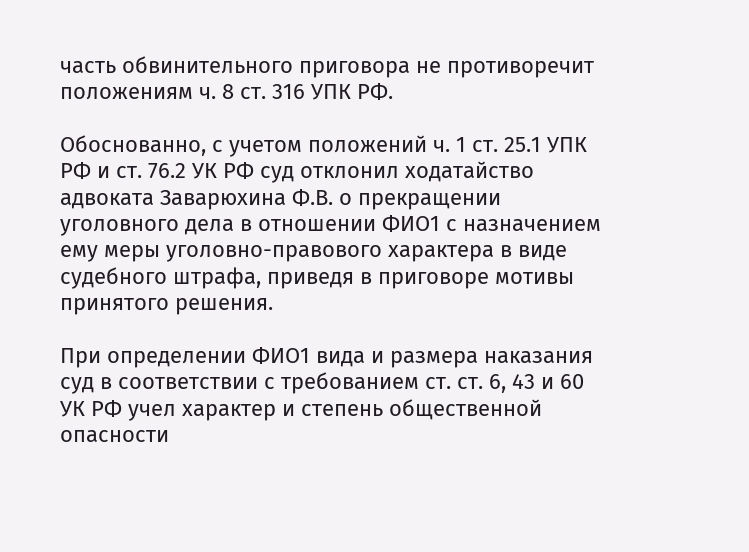часть обвинительного приговора не противоречит положениям ч. 8 ст. 316 УПК РФ.

Обоснованно, с учетом положений ч. 1 ст. 25.1 УПК РФ и ст. 76.2 УК РФ суд отклонил ходатайство адвоката Заварюхина Ф.В. о прекращении уголовного дела в отношении ФИО1 с назначением ему меры уголовно-правового характера в виде судебного штрафа, приведя в приговоре мотивы принятого решения.

При определении ФИО1 вида и размера наказания суд в соответствии с требованием ст. ст. 6, 43 и 60 УК РФ учел характер и степень общественной опасности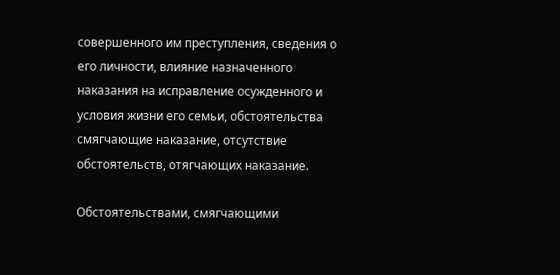совершенного им преступления, сведения о его личности, влияние назначенного наказания на исправление осужденного и условия жизни его семьи, обстоятельства смягчающие наказание, отсутствие обстоятельств, отягчающих наказание.

Обстоятельствами, смягчающими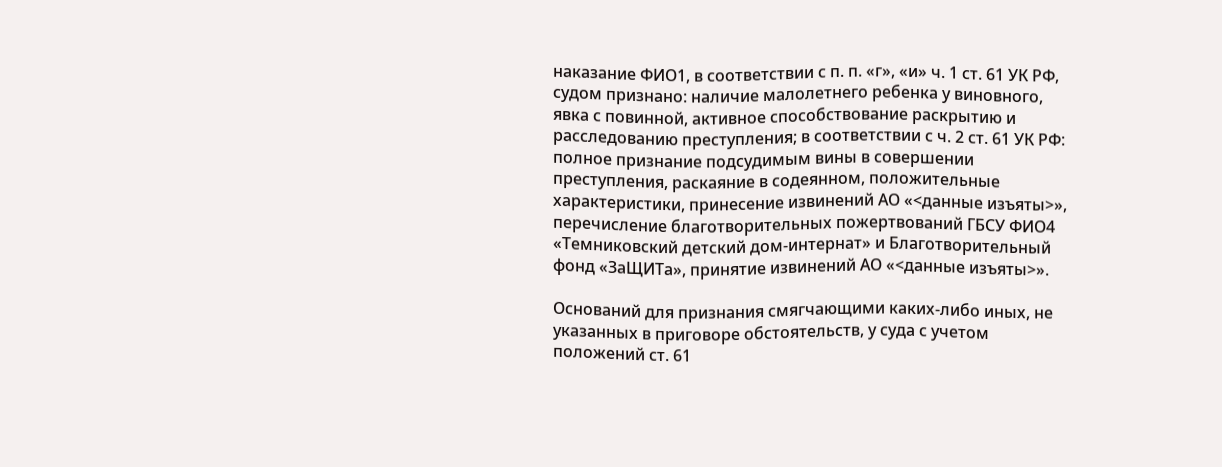наказание ФИО1, в соответствии с п. п. «г», «и» ч. 1 ст. 61 УК РФ, судом признано: наличие малолетнего ребенка у виновного, явка с повинной, активное способствование раскрытию и расследованию преступления; в соответствии с ч. 2 ст. 61 УК РФ: полное признание подсудимым вины в совершении преступления, раскаяние в содеянном, положительные характеристики, принесение извинений АО «<данные изъяты>», перечисление благотворительных пожертвований ГБСУ ФИО4 «Темниковский детский дом-интернат» и Благотворительный фонд «ЗаЩИТа», принятие извинений АО «<данные изъяты>».

Оснований для признания смягчающими каких-либо иных, не указанных в приговоре обстоятельств, у суда с учетом положений ст. 61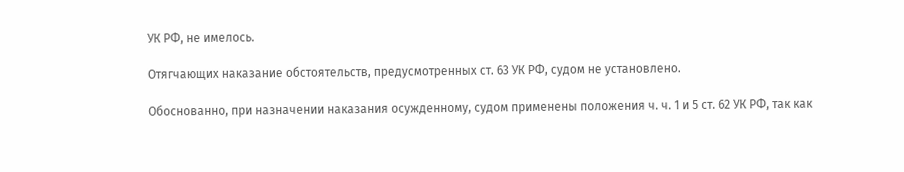УК РФ, не имелось.

Отягчающих наказание обстоятельств, предусмотренных ст. 63 УК РФ, судом не установлено.

Обоснованно, при назначении наказания осужденному, судом применены положения ч. ч. 1 и 5 ст. 62 УК РФ, так как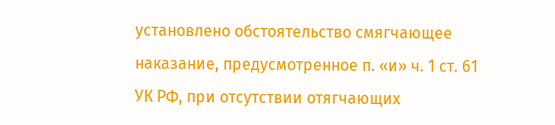установлено обстоятельство смягчающее наказание, предусмотренное п. «и» ч. 1 ст. 61 УК РФ, при отсутствии отягчающих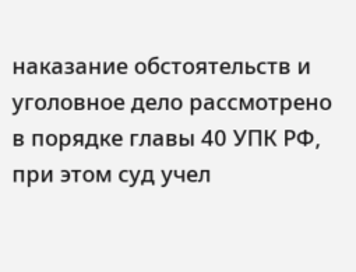наказание обстоятельств и уголовное дело рассмотрено в порядке главы 40 УПК РФ, при этом суд учел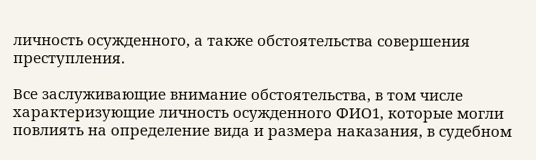личность осужденного, а также обстоятельства совершения преступления.

Все заслуживающие внимание обстоятельства, в том числе характеризующие личность осужденного ФИО1, которые могли повлиять на определение вида и размера наказания, в судебном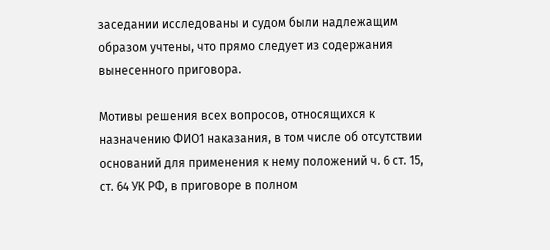заседании исследованы и судом были надлежащим образом учтены, что прямо следует из содержания вынесенного приговора.

Мотивы решения всех вопросов, относящихся к назначению ФИО1 наказания, в том числе об отсутствии оснований для применения к нему положений ч. 6 ст. 15, ст. 64 УК РФ, в приговоре в полном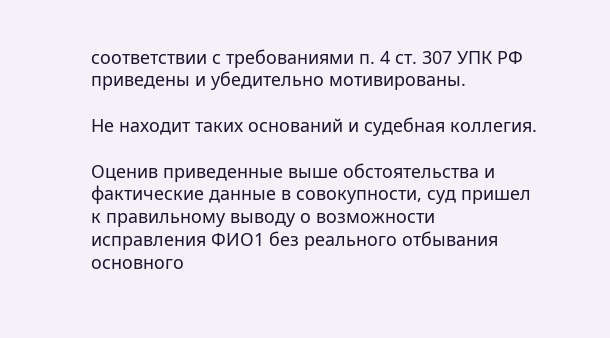соответствии с требованиями п. 4 ст. 307 УПК РФ приведены и убедительно мотивированы.

Не находит таких оснований и судебная коллегия.

Оценив приведенные выше обстоятельства и фактические данные в совокупности, суд пришел к правильному выводу о возможности исправления ФИО1 без реального отбывания основного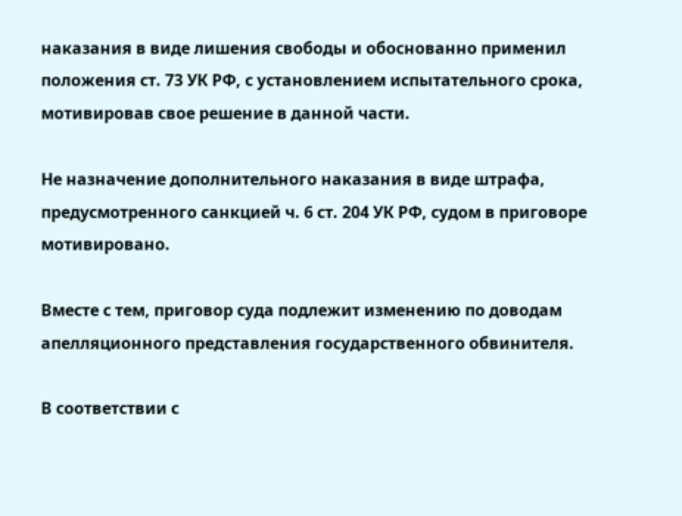наказания в виде лишения свободы и обоснованно применил положения ст. 73 УК РФ, с установлением испытательного срока, мотивировав свое решение в данной части.

Не назначение дополнительного наказания в виде штрафа, предусмотренного санкцией ч. 6 ст. 204 УК РФ, судом в приговоре мотивировано.

Вместе с тем, приговор суда подлежит изменению по доводам апелляционного представления государственного обвинителя.

В соответствии с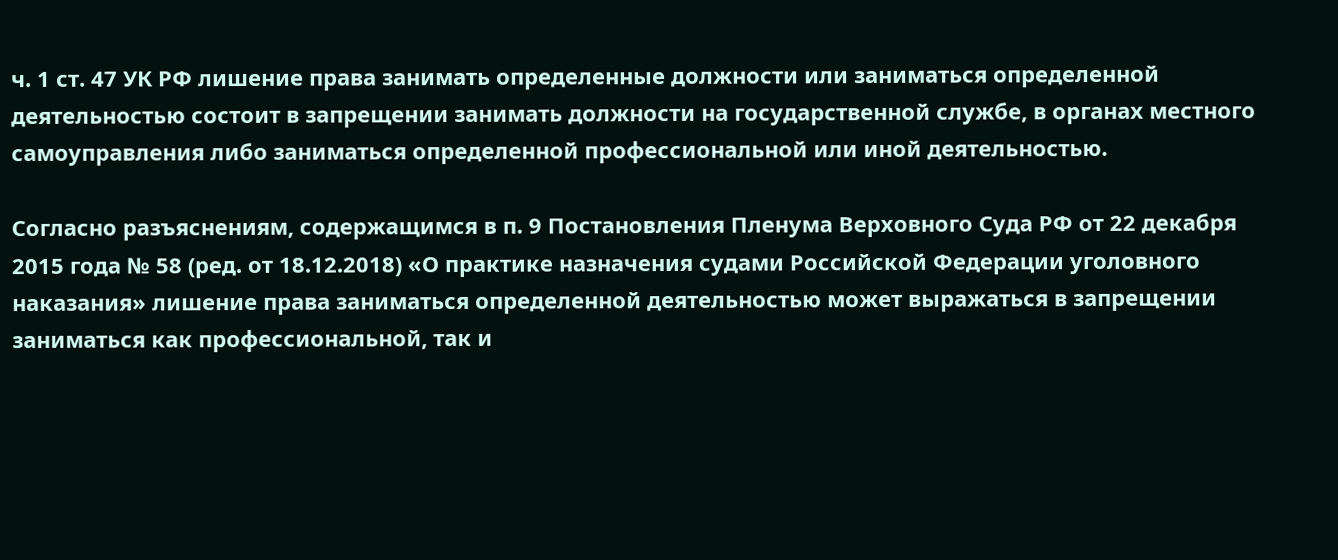ч. 1 ст. 47 УК РФ лишение права занимать определенные должности или заниматься определенной деятельностью состоит в запрещении занимать должности на государственной службе, в органах местного самоуправления либо заниматься определенной профессиональной или иной деятельностью.

Согласно разъяснениям, содержащимся в п. 9 Постановления Пленума Верховного Суда РФ от 22 декабря 2015 года № 58 (ред. от 18.12.2018) «О практике назначения судами Российской Федерации уголовного наказания» лишение права заниматься определенной деятельностью может выражаться в запрещении заниматься как профессиональной, так и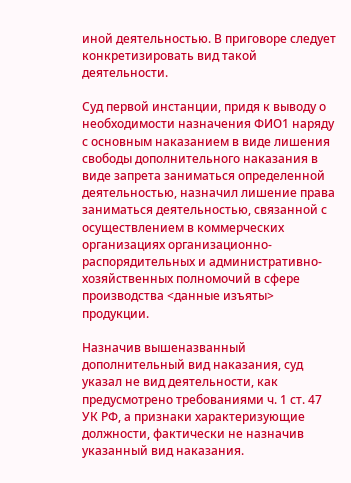иной деятельностью. В приговоре следует конкретизировать вид такой деятельности.

Суд первой инстанции, придя к выводу о необходимости назначения ФИО1 наряду с основным наказанием в виде лишения свободы дополнительного наказания в виде запрета заниматься определенной деятельностью, назначил лишение права заниматься деятельностью, связанной с осуществлением в коммерческих организациях организационно-распорядительных и административно-хозяйственных полномочий в сфере производства <данные изъяты> продукции.

Назначив вышеназванный дополнительный вид наказания, суд указал не вид деятельности, как предусмотрено требованиями ч. 1 ст. 47 УК РФ, а признаки характеризующие должности, фактически не назначив указанный вид наказания.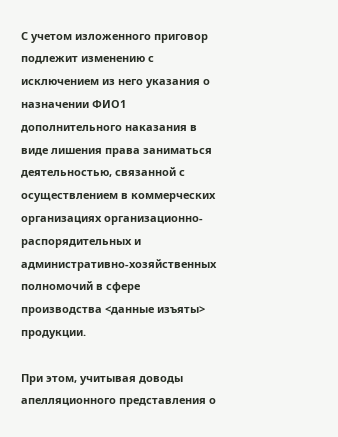С учетом изложенного приговор подлежит изменению с исключением из него указания о назначении ФИО1 дополнительного наказания в виде лишения права заниматься деятельностью, связанной с осуществлением в коммерческих организациях организационно-распорядительных и административно-хозяйственных полномочий в сфере производства <данные изъяты> продукции.

При этом, учитывая доводы апелляционного представления о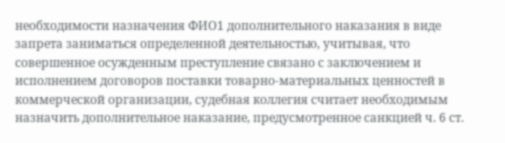необходимости назначения ФИО1 дополнительного наказания в виде запрета заниматься определенной деятельностью, учитывая, что совершенное осужденным преступление связано с заключением и исполнением договоров поставки товарно-материальных ценностей в коммерческой организации, судебная коллегия считает необходимым назначить дополнительное наказание, предусмотренное санкцией ч. 6 ст.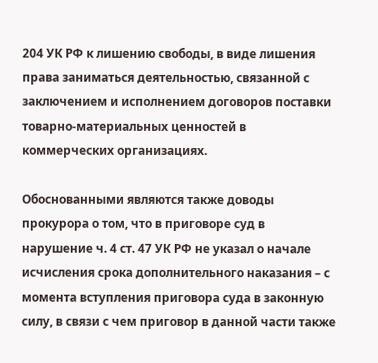204 УК РФ к лишению свободы, в виде лишения права заниматься деятельностью, связанной с заключением и исполнением договоров поставки товарно-материальных ценностей в коммерческих организациях.

Обоснованными являются также доводы прокурора о том, что в приговоре суд в нарушение ч. 4 ст. 47 УК РФ не указал о начале исчисления срока дополнительного наказания – с момента вступления приговора суда в законную силу, в связи с чем приговор в данной части также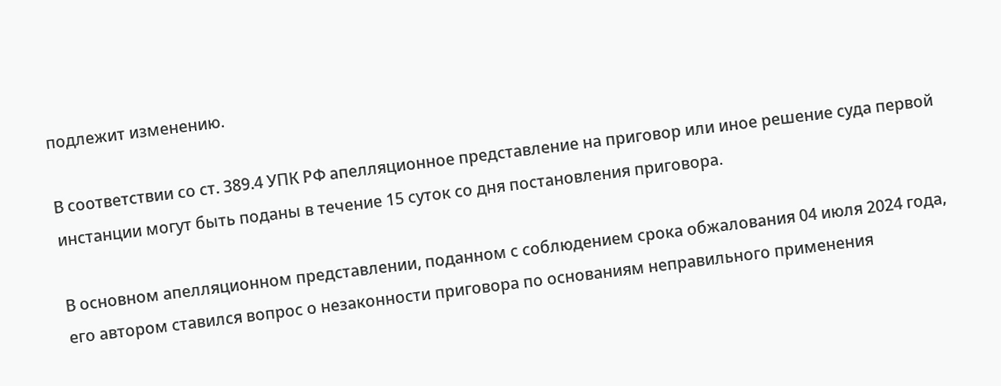подлежит изменению.

В соответствии со ст. 389.4 УПК РФ апелляционное представление на приговор или иное решение суда первой инстанции могут быть поданы в течение 15 суток со дня постановления приговора.

В основном апелляционном представлении, поданном с соблюдением срока обжалования 04 июля 2024 года, его автором ставился вопрос о незаконности приговора по основаниям неправильного применения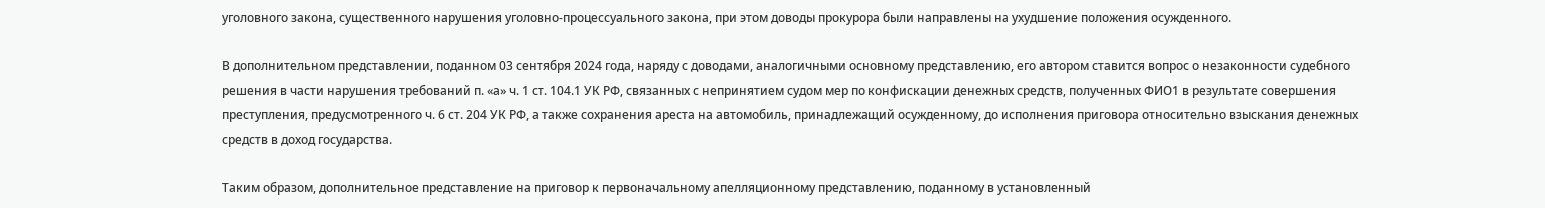уголовного закона, существенного нарушения уголовно-процессуального закона, при этом доводы прокурора были направлены на ухудшение положения осужденного.

В дополнительном представлении, поданном 03 сентября 2024 года, наряду с доводами, аналогичными основному представлению, его автором ставится вопрос о незаконности судебного решения в части нарушения требований п. «а» ч. 1 ст. 104.1 УК РФ, связанных с непринятием судом мер по конфискации денежных средств, полученных ФИО1 в результате совершения преступления, предусмотренного ч. 6 ст. 204 УК РФ, а также сохранения ареста на автомобиль, принадлежащий осужденному, до исполнения приговора относительно взыскания денежных средств в доход государства.

Таким образом, дополнительное представление на приговор к первоначальному апелляционному представлению, поданному в установленный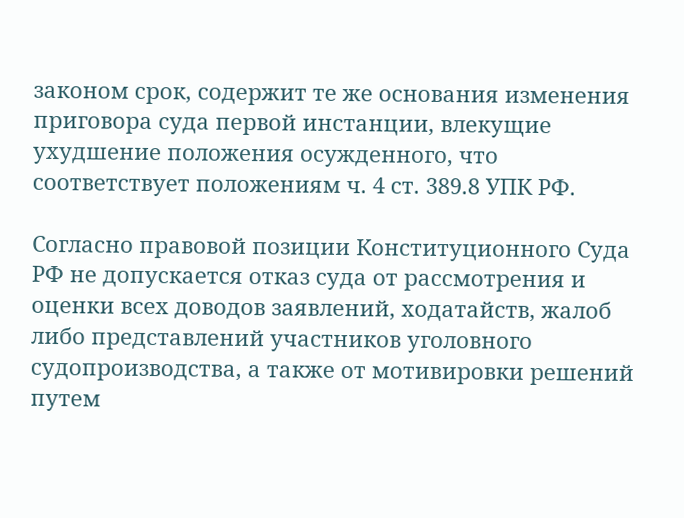законом срок, содержит те же основания изменения приговора суда первой инстанции, влекущие ухудшение положения осужденного, что соответствует положениям ч. 4 ст. 389.8 УПК РФ.

Согласно правовой позиции Конституционного Суда РФ не допускается отказ суда от рассмотрения и оценки всех доводов заявлений, ходатайств, жалоб либо представлений участников уголовного судопроизводства, а также от мотивировки решений путем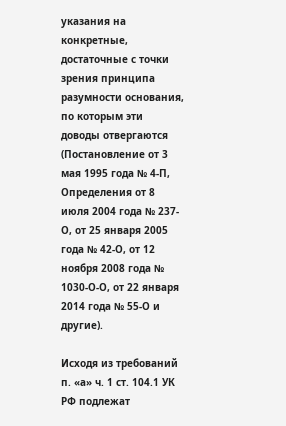указания на конкретные, достаточные с точки зрения принципа разумности основания, по которым эти доводы отвергаются (Постановление от 3 мая 1995 года № 4-П, Определения от 8 июля 2004 года № 237-О, от 25 января 2005 года № 42-О, от 12 ноября 2008 года № 1030-О-О, от 22 января 2014 года № 55-О и другие).

Исходя из требований п. «а» ч. 1 ст. 104.1 УК РФ подлежат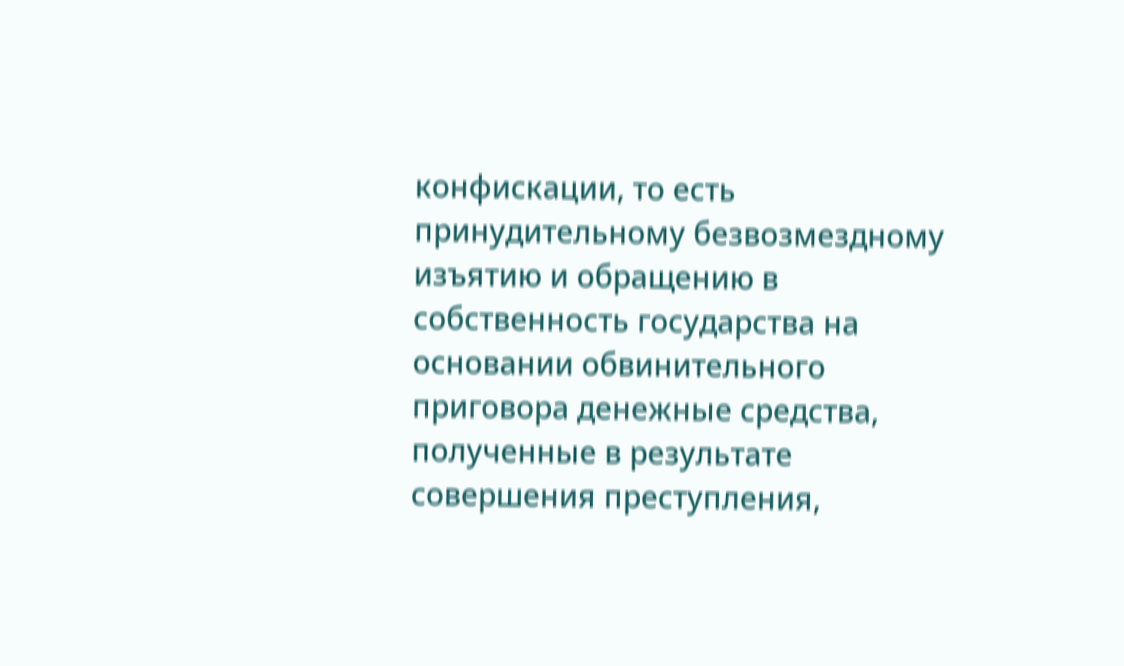конфискации, то есть принудительному безвозмездному изъятию и обращению в собственность государства на основании обвинительного приговора денежные средства, полученные в результате совершения преступления,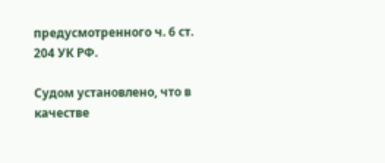предусмотренного ч. 6 ст. 204 УК РФ.

Судом установлено, что в качестве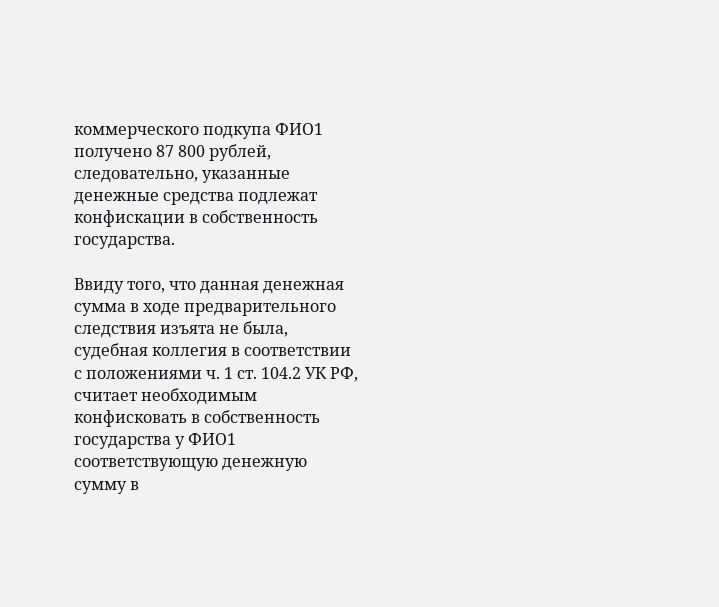коммерческого подкупа ФИО1 получено 87 800 рублей, следовательно, указанные денежные средства подлежат конфискации в собственность государства.

Ввиду того, что данная денежная сумма в ходе предварительного следствия изъята не была, судебная коллегия в соответствии с положениями ч. 1 ст. 104.2 УК РФ, считает необходимым конфисковать в собственность государства у ФИО1 соответствующую денежную сумму в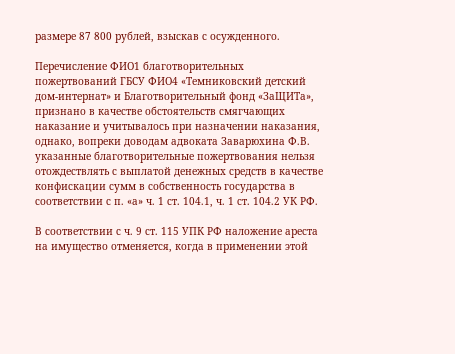размере 87 800 рублей, взыскав с осужденного.

Перечисление ФИО1 благотворительных пожертвований ГБСУ ФИО4 «Темниковский детский дом-интернат» и Благотворительный фонд «ЗаЩИТа», признано в качестве обстоятельств смягчающих наказание и учитывалось при назначении наказания, однако, вопреки доводам адвоката Заварюхина Ф.В. указанные благотворительные пожертвования нельзя отождествлять с выплатой денежных средств в качестве конфискации сумм в собственность государства в соответствии с п. «а» ч. 1 ст. 104.1, ч. 1 ст. 104.2 УК РФ.

В соответствии с ч. 9 ст. 115 УПК РФ наложение ареста на имущество отменяется, когда в применении этой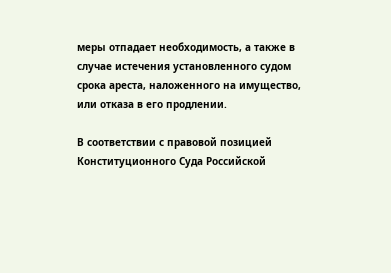меры отпадает необходимость, а также в случае истечения установленного судом срока ареста, наложенного на имущество, или отказа в его продлении.

В соответствии с правовой позицией Конституционного Суда Российской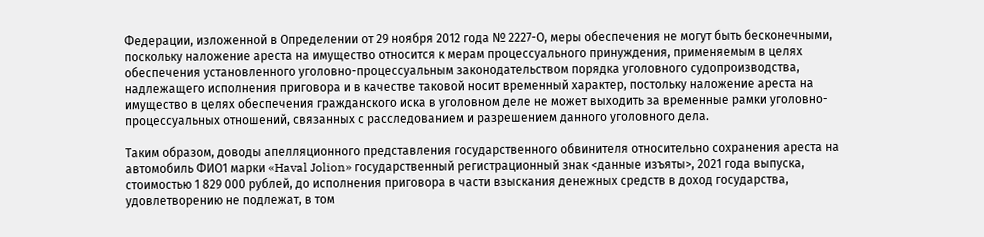Федерации, изложенной в Определении от 29 ноября 2012 года № 2227-О, меры обеспечения не могут быть бесконечными, поскольку наложение ареста на имущество относится к мерам процессуального принуждения, применяемым в целях обеспечения установленного уголовно-процессуальным законодательством порядка уголовного судопроизводства, надлежащего исполнения приговора и в качестве таковой носит временный характер, постольку наложение ареста на имущество в целях обеспечения гражданского иска в уголовном деле не может выходить за временные рамки уголовно-процессуальных отношений, связанных с расследованием и разрешением данного уголовного дела.

Таким образом, доводы апелляционного представления государственного обвинителя относительно сохранения ареста на автомобиль ФИО1 марки «Haval Jolion» государственный регистрационный знак <данные изъяты>, 2021 года выпуска, стоимостью 1 829 000 рублей, до исполнения приговора в части взыскания денежных средств в доход государства, удовлетворению не подлежат, в том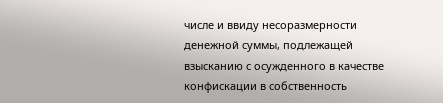числе и ввиду несоразмерности денежной суммы, подлежащей взысканию с осужденного в качестве конфискации в собственность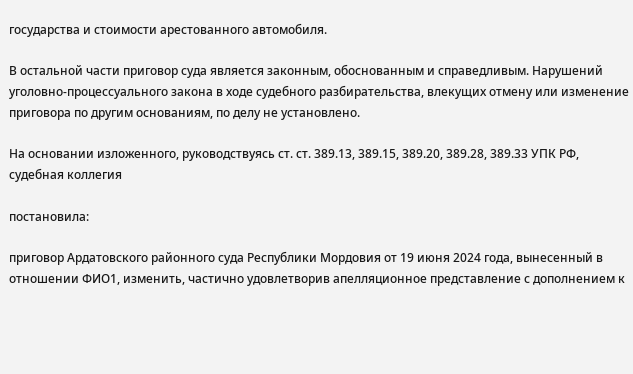государства и стоимости арестованного автомобиля.

В остальной части приговор суда является законным, обоснованным и справедливым. Нарушений уголовно-процессуального закона в ходе судебного разбирательства, влекущих отмену или изменение приговора по другим основаниям, по делу не установлено.

На основании изложенного, руководствуясь ст. ст. 389.13, 389.15, 389.20, 389.28, 389.33 УПК РФ, судебная коллегия

постановила:

приговор Ардатовского районного суда Республики Мордовия от 19 июня 2024 года, вынесенный в отношении ФИО1, изменить, частично удовлетворив апелляционное представление с дополнением к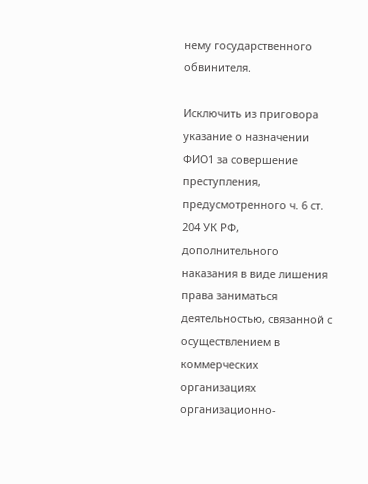нему государственного обвинителя.

Исключить из приговора указание о назначении ФИО1 за совершение преступления, предусмотренного ч. 6 ст. 204 УК РФ, дополнительного наказания в виде лишения права заниматься деятельностью, связанной с осуществлением в коммерческих организациях организационно-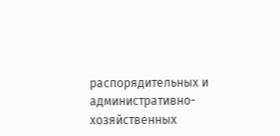распорядительных и административно-хозяйственных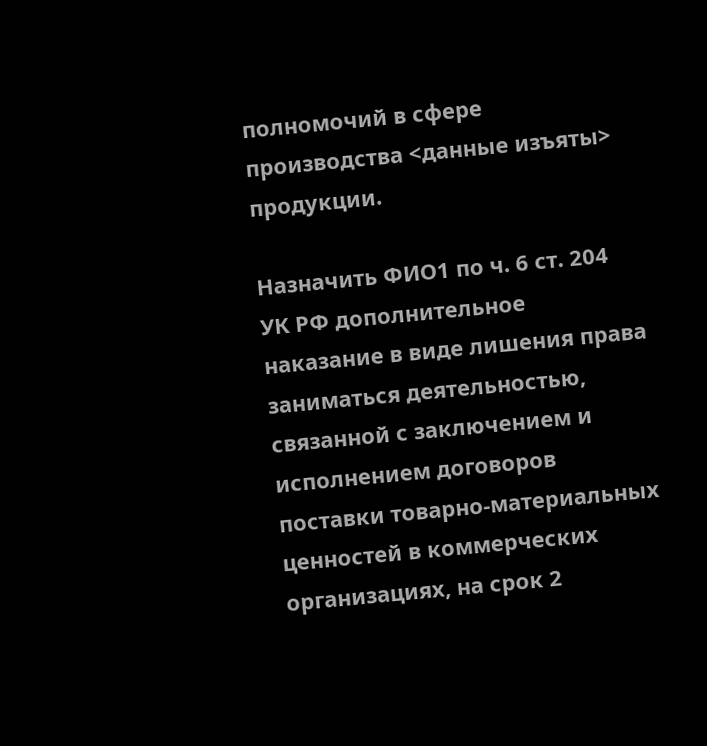полномочий в сфере производства <данные изъяты> продукции.

Назначить ФИО1 по ч. 6 ст. 204 УК РФ дополнительное наказание в виде лишения права заниматься деятельностью, связанной с заключением и исполнением договоров поставки товарно-материальных ценностей в коммерческих организациях, на срок 2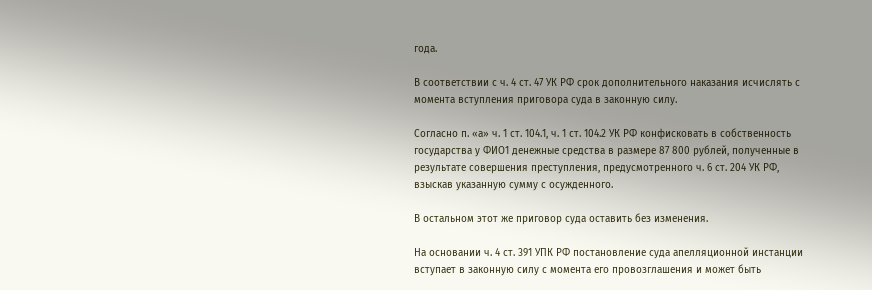года.

В соответствии с ч. 4 ст. 47 УК РФ срок дополнительного наказания исчислять с момента вступления приговора суда в законную силу.

Согласно п. «а» ч. 1 ст. 104.1, ч. 1 ст. 104.2 УК РФ конфисковать в собственность государства у ФИО1 денежные средства в размере 87 800 рублей, полученные в результате совершения преступления, предусмотренного ч. 6 ст. 204 УК РФ, взыскав указанную сумму с осужденного.

В остальном этот же приговор суда оставить без изменения.

На основании ч. 4 ст. 391 УПК РФ постановление суда апелляционной инстанции вступает в законную силу с момента его провозглашения и может быть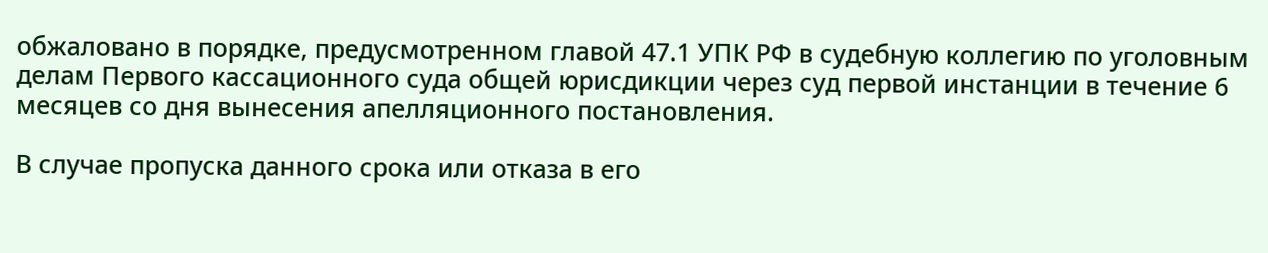обжаловано в порядке, предусмотренном главой 47.1 УПК РФ в судебную коллегию по уголовным делам Первого кассационного суда общей юрисдикции через суд первой инстанции в течение 6 месяцев со дня вынесения апелляционного постановления.

В случае пропуска данного срока или отказа в его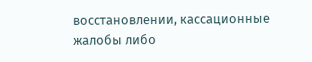восстановлении, кассационные жалобы либо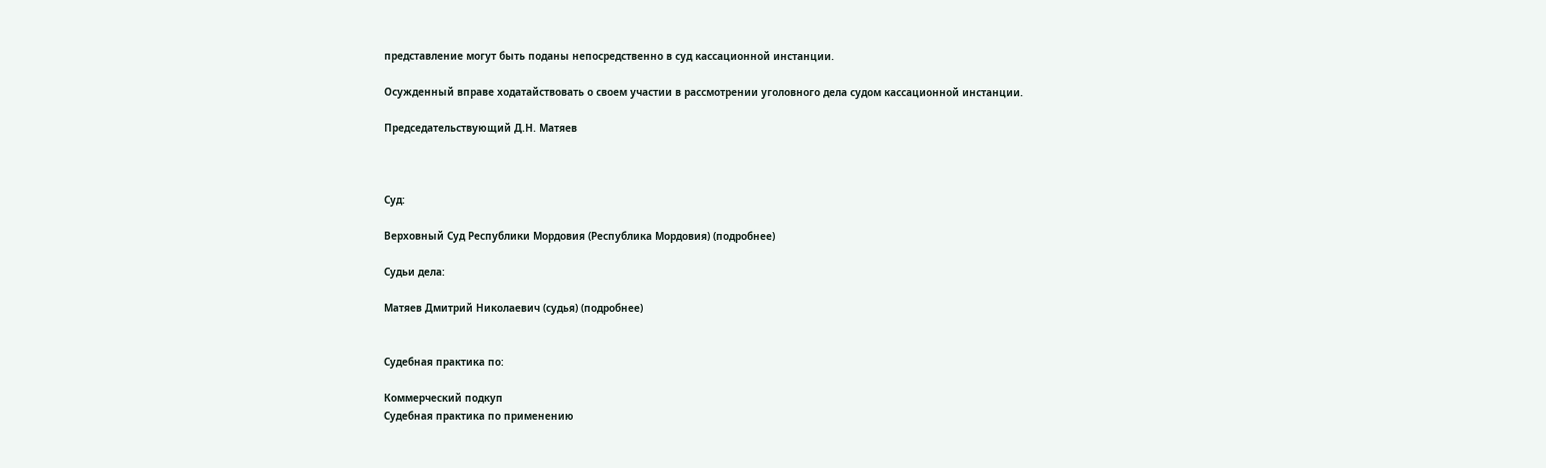представление могут быть поданы непосредственно в суд кассационной инстанции.

Осужденный вправе ходатайствовать о своем участии в рассмотрении уголовного дела судом кассационной инстанции.

Председательствующий Д.Н. Матяев



Суд:

Верховный Суд Республики Мордовия (Республика Мордовия) (подробнее)

Судьи дела:

Матяев Дмитрий Николаевич (судья) (подробнее)


Судебная практика по:

Коммерческий подкуп
Судебная практика по применению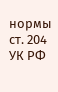нормы ст. 204 УК РФ